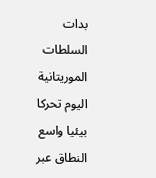بدات السلطات الموريتانية اليوم تحركا بيئيا واسع النطاق عبر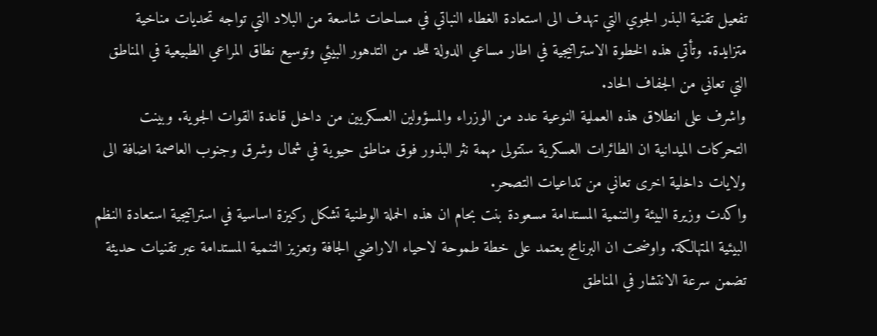تفعيل تقنية البذر الجوي التي تهدف الى استعادة الغطاء النباتي في مساحات شاسعة من البلاد التي تواجه تحديات مناخية متزايدة. وتأتي هذه الخطوة الاستراتيجية في اطار مساعي الدولة للحد من التدهور البيئي وتوسيع نطاق المراعي الطبيعية في المناطق التي تعاني من الجفاف الحاد.
واشرف على انطلاق هذه العملية النوعية عدد من الوزراء والمسؤولين العسكريين من داخل قاعدة القوات الجوية. وبينت التحركات الميدانية ان الطائرات العسكرية ستتولى مهمة نثر البذور فوق مناطق حيوية في شمال وشرق وجنوب العاصمة اضافة الى ولايات داخلية اخرى تعاني من تداعيات التصحر.
واكدت وزيرة البيئة والتنمية المستدامة مسعودة بنت بحام ان هذه الحملة الوطنية تشكل ركيزة اساسية في استراتيجية استعادة النظم البيئية المتهالكة. واوضحت ان البرنامج يعتمد على خطة طموحة لاحياء الاراضي الجافة وتعزيز التنمية المستدامة عبر تقنيات حديثة تضمن سرعة الانتشار في المناطق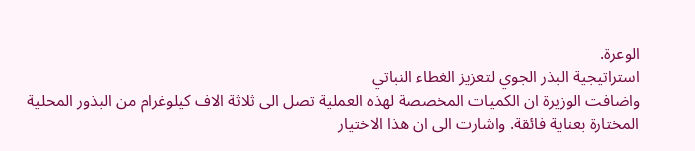الوعرة.
استراتيجية البذر الجوي لتعزيز الغطاء النباتي
واضافت الوزيرة ان الكميات المخصصة لهذه العملية تصل الى ثلاثة الاف كيلوغرام من البذور المحلية المختارة بعناية فائقة. واشارت الى ان هذا الاختيار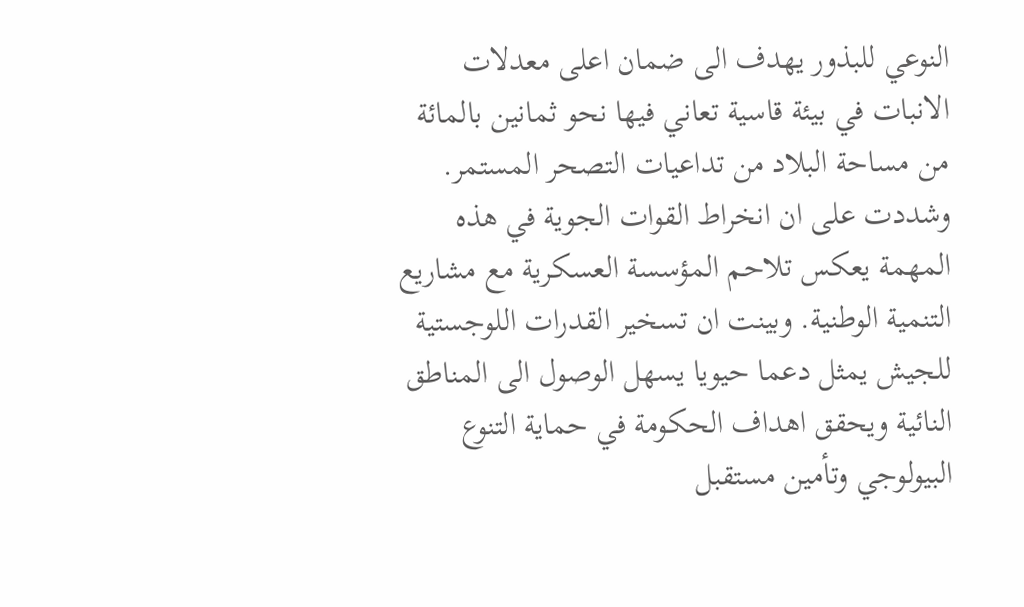النوعي للبذور يهدف الى ضمان اعلى معدلات الانبات في بيئة قاسية تعاني فيها نحو ثمانين بالمائة من مساحة البلاد من تداعيات التصحر المستمر.
وشددت على ان انخراط القوات الجوية في هذه المهمة يعكس تلاحم المؤسسة العسكرية مع مشاريع التنمية الوطنية. وبينت ان تسخير القدرات اللوجستية للجيش يمثل دعما حيويا يسهل الوصول الى المناطق النائية ويحقق اهداف الحكومة في حماية التنوع البيولوجي وتأمين مستقبل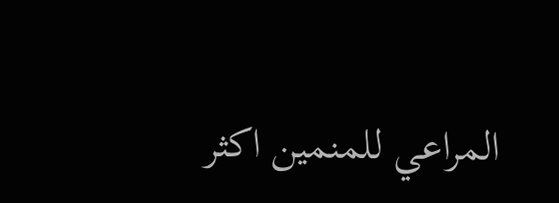المراعي للمنمين اكثر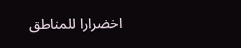اخضرارا للمناطق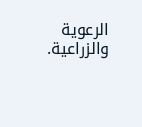الرعوية والزراعية.